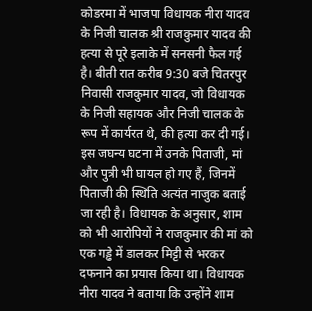कोडरमा में भाजपा विधायक नीरा यादव के निजी चालक श्री राजकुमार यादव की हत्या से पूरे इलाके में सनसनी फैल गई है। बीती रात करीब 9:30 बजे चितरपुर निवासी राजकुमार यादव, जो विधायक के निजी सहायक और निजी चालक के रूप में कार्यरत थे, की हत्या कर दी गई। इस जघन्य घटना में उनके पिताजी, मां और पुत्री भी घायल हो गए हैं, जिनमें पिताजी की स्थिति अत्यंत नाजुक बताई जा रही है। विधायक के अनुसार, शाम को भी आरोपियों ने राजकुमार की मां को एक गड्ढे में डालकर मिट्टी से भरकर दफनाने का प्रयास किया था। विधायक नीरा यादव ने बताया कि उन्होंने शाम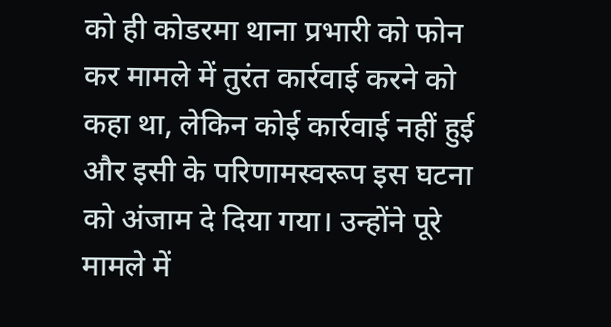को ही कोडरमा थाना प्रभारी को फोन कर मामले में तुरंत कार्रवाई करने को कहा था, लेकिन कोई कार्रवाई नहीं हुई और इसी के परिणामस्वरूप इस घटना को अंजाम दे दिया गया। उन्होंने पूरे मामले में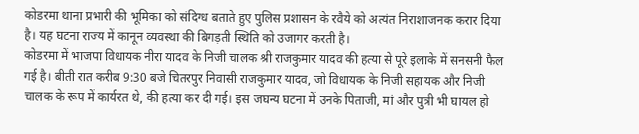कोडरमा थाना प्रभारी की भूमिका को संदिग्ध बताते हुए पुलिस प्रशासन के रवैये को अत्यंत निराशाजनक करार दिया है। यह घटना राज्य में कानून व्यवस्था की बिगड़ती स्थिति को उजागर करती है।
कोडरमा में भाजपा विधायक नीरा यादव के निजी चालक श्री राजकुमार यादव की हत्या से पूरे इलाके में सनसनी फैल गई है। बीती रात करीब 9:30 बजे चितरपुर निवासी राजकुमार यादव, जो विधायक के निजी सहायक और निजी चालक के रूप में कार्यरत थे, की हत्या कर दी गई। इस जघन्य घटना में उनके पिताजी, मां और पुत्री भी घायल हो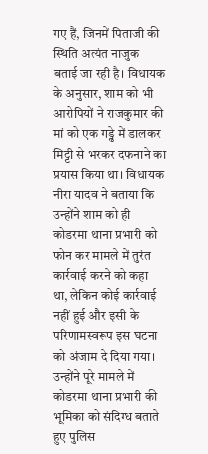गए हैं, जिनमें पिताजी की स्थिति अत्यंत नाजुक बताई जा रही है। विधायक के अनुसार, शाम को भी आरोपियों ने राजकुमार की मां को एक गड्ढे में डालकर मिट्टी से भरकर दफनाने का प्रयास किया था। विधायक नीरा यादव ने बताया कि उन्होंने शाम को ही कोडरमा थाना प्रभारी को फोन कर मामले में तुरंत कार्रवाई करने को कहा था, लेकिन कोई कार्रवाई नहीं हुई और इसी के परिणामस्वरूप इस घटना को अंजाम दे दिया गया। उन्होंने पूरे मामले में कोडरमा थाना प्रभारी की भूमिका को संदिग्ध बताते हुए पुलिस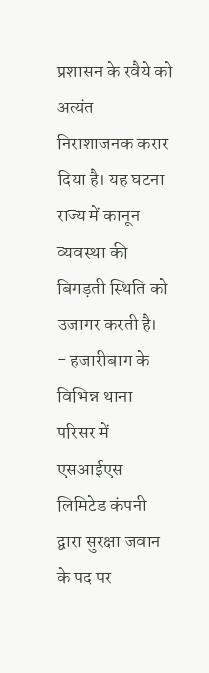प्रशासन के रवैये को अत्यंत निराशाजनक करार दिया है। यह घटना राज्य में कानून व्यवस्था की बिगड़ती स्थिति को उजागर करती है।
- हजारीबाग के विभिन्न थाना परिसर में एसआईएस लिमिटेड कंपनी द्वारा सुरक्षा जवान के पद पर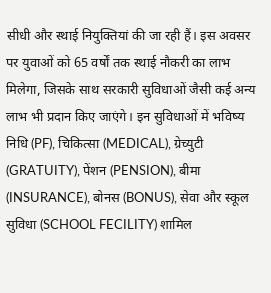सीधी और स्थाई नियुक्तियां की जा रही हैं। इस अवसर पर युवाओं को 65 वर्षों तक स्थाई नौकरी का लाभ मिलेगा, जिसके साथ सरकारी सुविधाओं जैसी कई अन्य लाभ भी प्रदान किए जाएंगे। इन सुविधाओं में भविष्य निधि (PF), चिकित्सा (MEDICAL), ग्रेच्युटी (GRATUITY), पेंशन (PENSION), बीमा (INSURANCE), बोनस (BONUS), सेवा और स्कूल सुविधा (SCHOOL FECILITY) शामिल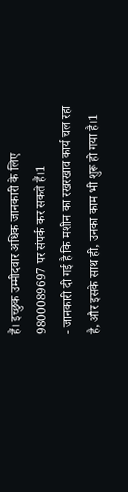हैं। इच्छुक उम्मीदवार अधिक जानकारी के लिए 9800089697 पर संपर्क कर सकते हैं।1
- जानकारी दी गई है कि मशीन का रखरखाव कार्य चल रहा है, और इसके साथ ही, उनका काम भी शुरू हो गया है।1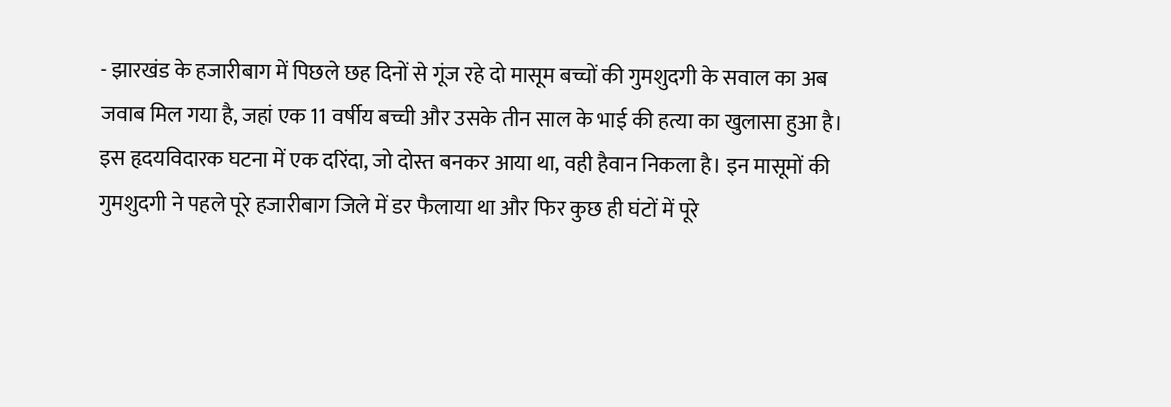- झारखंड के हजारीबाग में पिछले छह दिनों से गूंज रहे दो मासूम बच्चों की गुमशुदगी के सवाल का अब जवाब मिल गया है, जहां एक 11 वर्षीय बच्ची और उसके तीन साल के भाई की हत्या का खुलासा हुआ है। इस हृदयविदारक घटना में एक दरिंदा, जो दोस्त बनकर आया था, वही हैवान निकला है। इन मासूमों की गुमशुदगी ने पहले पूरे हजारीबाग जिले में डर फैलाया था और फिर कुछ ही घंटों में पूरे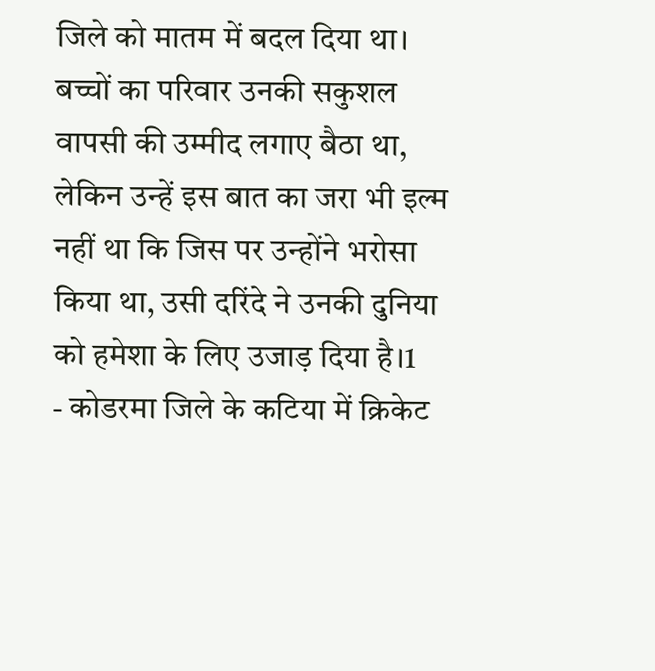जिले को मातम में बदल दिया था। बच्चों का परिवार उनकी सकुशल वापसी की उम्मीद लगाए बैठा था, लेकिन उन्हें इस बात का जरा भी इल्म नहीं था कि जिस पर उन्होंने भरोसा किया था, उसी दरिंदे ने उनकी दुनिया को हमेशा के लिए उजाड़ दिया है।1
- कोडरमा जिले के कटिया में क्रिकेट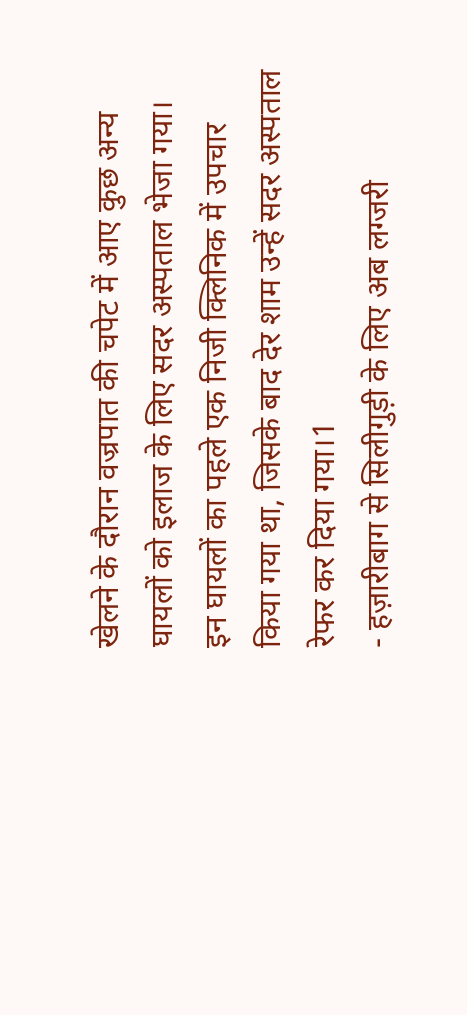खेलने के दौरान वज्रपात की चपेट में आए कुछ अन्य घायलों को इलाज के लिए सदर अस्पताल भेजा गया। इन घायलों का पहले एक निजी क्लिनिक में उपचार किया गया था, जिसके बाद देर शाम उन्हें सदर अस्पताल रेफर कर दिया गया।1
- हज़ारीबाग से सिलीगुड़ी के लिए अब लग्जरी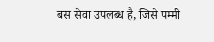बस सेवा उपलब्ध है, जिसे पम्मी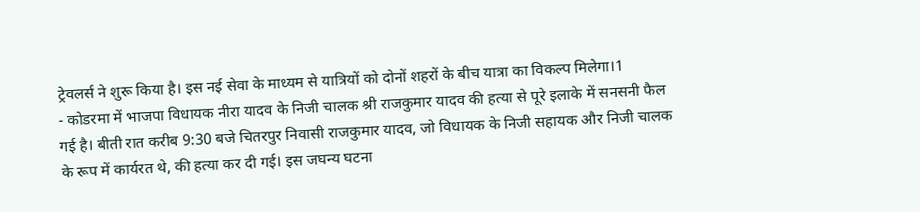ट्रेवलर्स ने शुरू किया है। इस नई सेवा के माध्यम से यात्रियों को दोनों शहरों के बीच यात्रा का विकल्प मिलेगा।1
- कोडरमा में भाजपा विधायक नीरा यादव के निजी चालक श्री राजकुमार यादव की हत्या से पूरे इलाके में सनसनी फैल गई है। बीती रात करीब 9:30 बजे चितरपुर निवासी राजकुमार यादव, जो विधायक के निजी सहायक और निजी चालक के रूप में कार्यरत थे, की हत्या कर दी गई। इस जघन्य घटना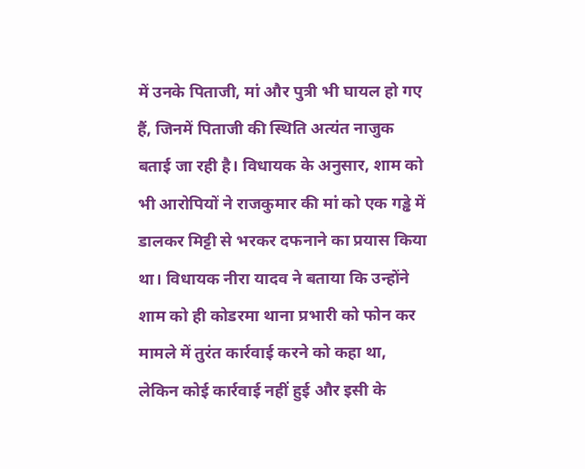में उनके पिताजी, मां और पुत्री भी घायल हो गए हैं, जिनमें पिताजी की स्थिति अत्यंत नाजुक बताई जा रही है। विधायक के अनुसार, शाम को भी आरोपियों ने राजकुमार की मां को एक गड्ढे में डालकर मिट्टी से भरकर दफनाने का प्रयास किया था। विधायक नीरा यादव ने बताया कि उन्होंने शाम को ही कोडरमा थाना प्रभारी को फोन कर मामले में तुरंत कार्रवाई करने को कहा था, लेकिन कोई कार्रवाई नहीं हुई और इसी के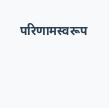परिणामस्वरूप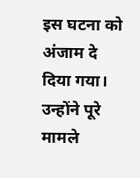इस घटना को अंजाम दे दिया गया। उन्होंने पूरे मामले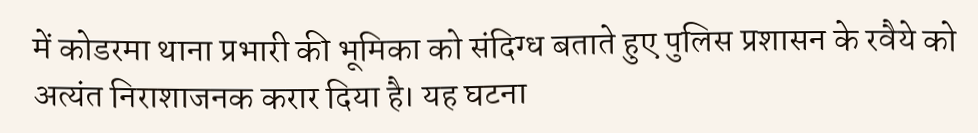में कोडरमा थाना प्रभारी की भूमिका को संदिग्ध बताते हुए पुलिस प्रशासन के रवैये को अत्यंत निराशाजनक करार दिया है। यह घटना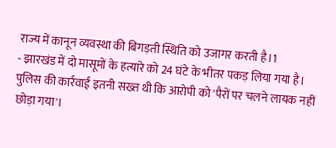राज्य में कानून व्यवस्था की बिगड़ती स्थिति को उजागर करती है।1
- झारखंड में दो मासूमों के हत्यारे को 24 घंटे के भीतर पकड़ लिया गया है। पुलिस की कार्रवाई इतनी सख्त थी कि आरोपी को 'पैरों पर चलने लायक नहीं छोड़ा गया'।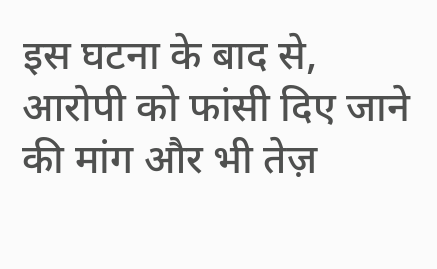इस घटना के बाद से, आरोपी को फांसी दिए जाने की मांग और भी तेज़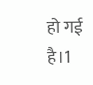हो गई है।1